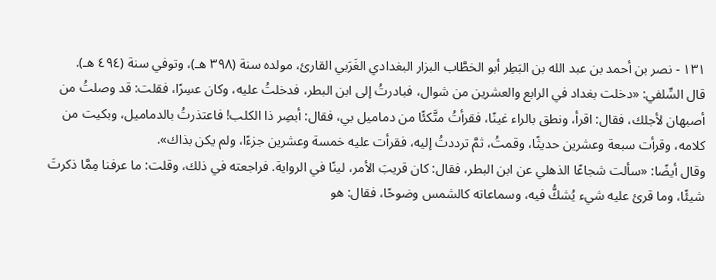١٣١ - نصر بن أحمد بن عبد الله بن البَطِر أبو الخطَّاب البزار البغدادي الغَرَبي القارئ، مولده سنة (٣٩٨ هـ)، وتوفي سنة (٤٩٤ هـ).
قال السِّلفي: «دخلت بغداد في الرابع والعشرين من شوال، فبادرتُ إلى ابن البطر، فدخلتُ عليه، وكان عسِرًا، فقلت: قد وصلتُ من أصبهان لأجلك، فقال: اقرأ، ونطق بالراء غينًا، فقرأتُ متَّكئًا من دماميل بي، فقال: أبصِر ذا الكلب! فاعتذرتُ بالدماميل، وبكيت من كلامه، وقرأت سبعة وعشرين حديثًا، وقمتُ، ثمَّ ترددتُ إليه، فقرأت عليه خمسة وعشرين جزءًا، ولم يكن بذاك».
وقال أيضًا: «سألت شجاعًا الذهلي عن ابن البطر، فقال: كان قريبَ الأمر، لينًا في الرواية. فراجعته في ذلك، وقلت: ما عرفنا مِمَّا ذكرتَ شيئًا، وما قرئ عليه شيء يُشكُّ فيه، وسماعاته كالشمس وضوحًا، فقال: هو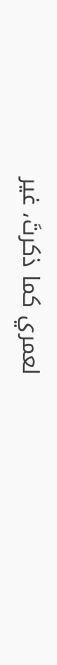لعمري كما ذكرتَ، غير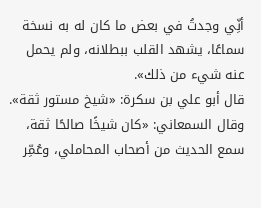أنِّي وجدتُ في بعض ما كان له به نسخة سماعًا، يشهد القلب ببطلانه، ولم يحمل عنه شيء من ذلك».
قال أبو علي بن سكرة: «شيخ مستور ثقة».
وقال السمعاني: «كان شيخًا صالحًا ثقة، سمع الحديث من أصحاب المحاملي، وعُمِّر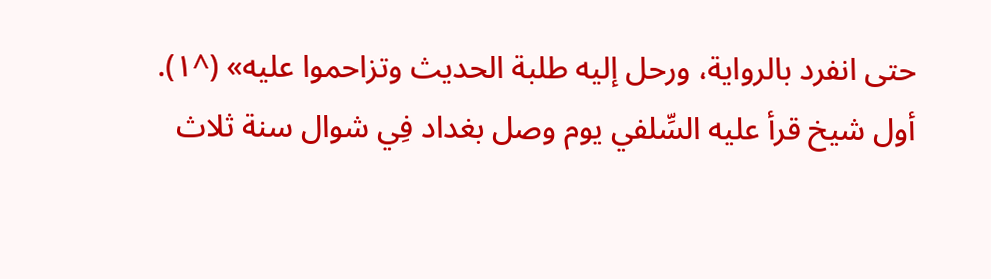حتى انفرد بالرواية، ورحل إليه طلبة الحديث وتزاحموا عليه» (^١).
أول شيخ قرأ عليه السِّلفي يوم وصل بغداد فِي شوال سنة ثلاث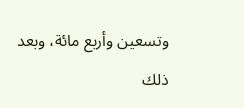وتسعين وأربع مائة، وبعد ذلك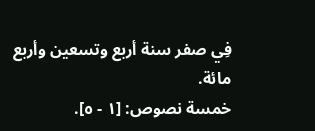فِي صفر سنة أربع وتسعين وأربع مائة.
خمسة نصوص: [١ - ٥].